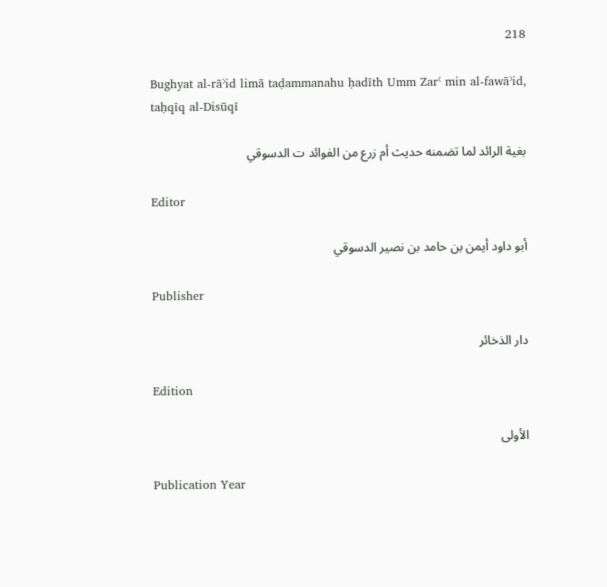218

Bughyat al-rāʾid limā taḍammanahu ḥadīth Umm Zarʿ min al-fawāʾid, taḥqīq al-Disūqī

بغية الرائد لما تضمنه حديث أم زرع من الفوائد ت الدسوقي

Editor

أبو داود أيمن بن حامد بن نصير الدسوقي

Publisher

دار الذخائر

Edition

الأولى

Publication Year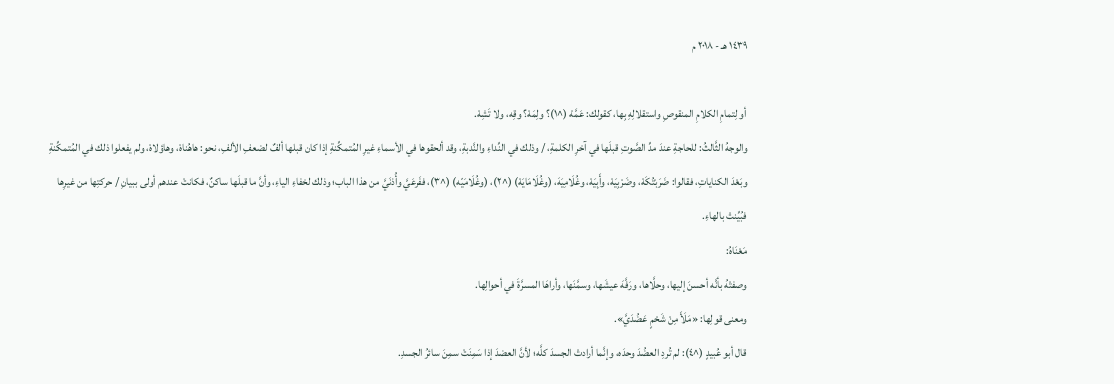١٤٣٩ هـ - ٢٠١٨ م

أو لِتمامِ الكلامِ المنقوصِ واستقلالِهِ بِها، كقولك: عَمَّهْ (^١)؟ ولِمَهْ؟ وقِه، ولا تَشِهْ.
والوجهُ الثَّالثُ: للحاجةِ عندَ مدِّ الصَّوتِ قبلَها في آخرِ الكلمةِ، / وذلك في النِّداءِ والنَّدبةِ، وقد ألحقوها في الأسماءِ غيرِ المُتمكِّنةِ إذا كان قبلها ألفٌ لضعفِ الألفِ، نحو: هاهُناهْ، وهاؤلاهْ، ولم يفعلوا ذلك في المُتمكِّنةِ وبَعْدَ الكناياتِ، فقالوا: ضَرَبْتُكَهْ، وضَرْبِيَهْ، وأَبِيَهْ، وغُلَامِيَهَ، (وغُلَامَايَهْ) (^٢)، (وغُلَامَيّه) (^٣)، ففَرعَيَّ وأُذنَيَّ من هذا الباب؛ وذلك لخفاءِ الياءِ، وأنَّ ما قبلَها ساكنٌ، فكانتْ عندهم أولى ببيانِ / حركتِها من غيرِها فبُيِّنتْ بالهاءِ.
مَعْنَاهُ:
وصفتْهُ بأنَّه أحسنَ إليها، وحلَّاها، ورَفَّهَ عيشَها، وسمَّنَها، وأراهَا المسرَّةَ في أحوالِها.
ومعنى قولِها: «مَلَأَ مِنْ شَحْمٍ عَضُدَيَّ».
قال أبو عُبيدٍ (^٤): لم تُردِ العضُدَ وحدَه، وإنَّما أرادتْ الجسدَ كلَّه؛ لأنَّ العضدَ إذا سَمِنَتْ سمِنَ سائرُ الجسدِ.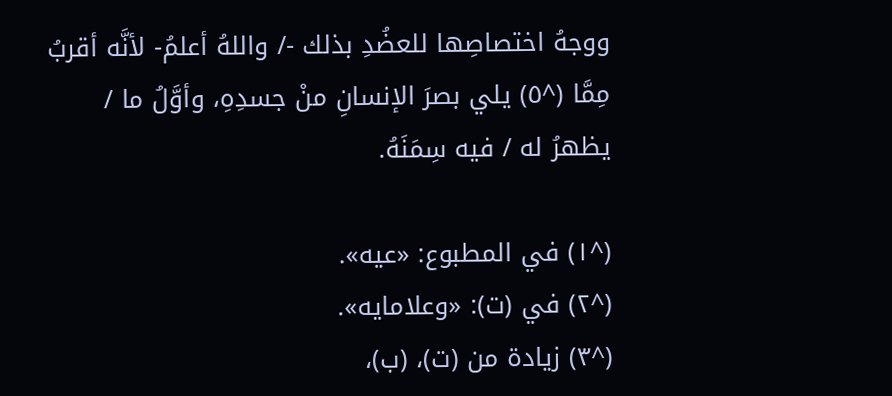ووجهُ اختصاصِها للعضُدِ بذلك -/ واللهُ أعلمُ- لأنَّه أقربُ مِمَّا (^٥) يلي بصرَ الإنسانِ منْ جسدِهِ، وأوَّلُ ما / يظهرُ له / فيه سِمَنَهُ.

(^١) في المطبوع: «عيه».
(^٢) في (ت): «وعلامايه».
(^٣) زيادة من (ت)، (ب)،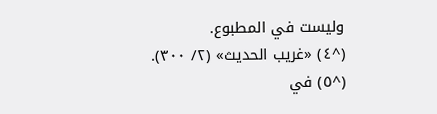وليست في المطبوع.
(^٤) «غريب الحديث» (٢/ ٣٠٠).
(^٥) في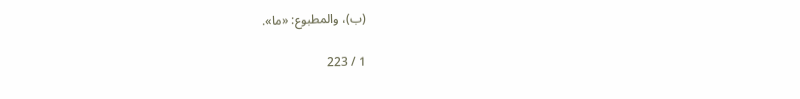(ب)، والمطبوع: «ما».

1 / 223